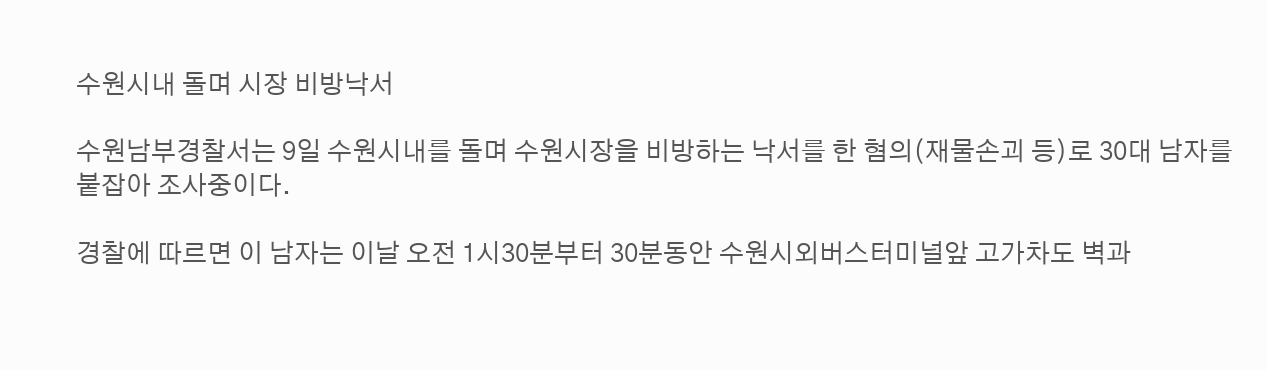수원시내 돌며 시장 비방낙서

수원남부경찰서는 9일 수원시내를 돌며 수원시장을 비방하는 낙서를 한 혐의(재물손괴 등)로 30대 남자를 붙잡아 조사중이다.

경찰에 따르면 이 남자는 이날 오전 1시30분부터 30분동안 수원시외버스터미널앞 고가차도 벽과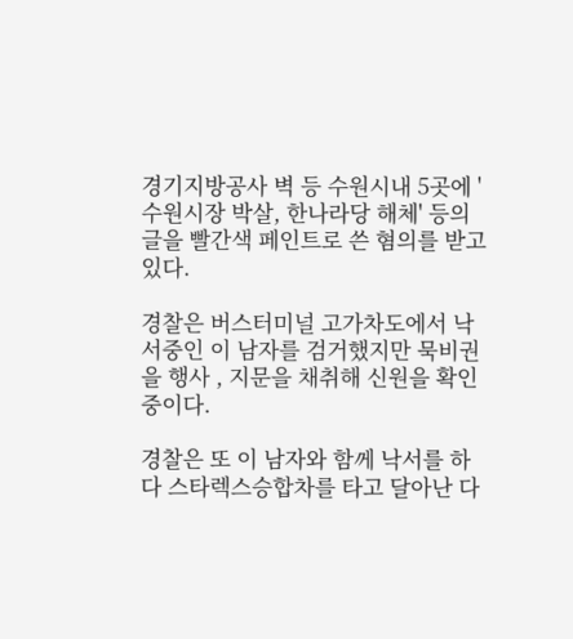경기지방공사 벽 등 수원시내 5곳에 '수원시장 박살, 한나라당 해체' 등의 글을 빨간색 페인트로 쓴 혐의를 받고 있다.

경찰은 버스터미널 고가차도에서 낙서중인 이 남자를 검거했지만 묵비권을 행사 , 지문을 채취해 신원을 확인중이다.

경찰은 또 이 남자와 함께 낙서를 하다 스타렉스승합차를 타고 달아난 다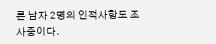른 남자 2명의 인적사항도 조사중이다.